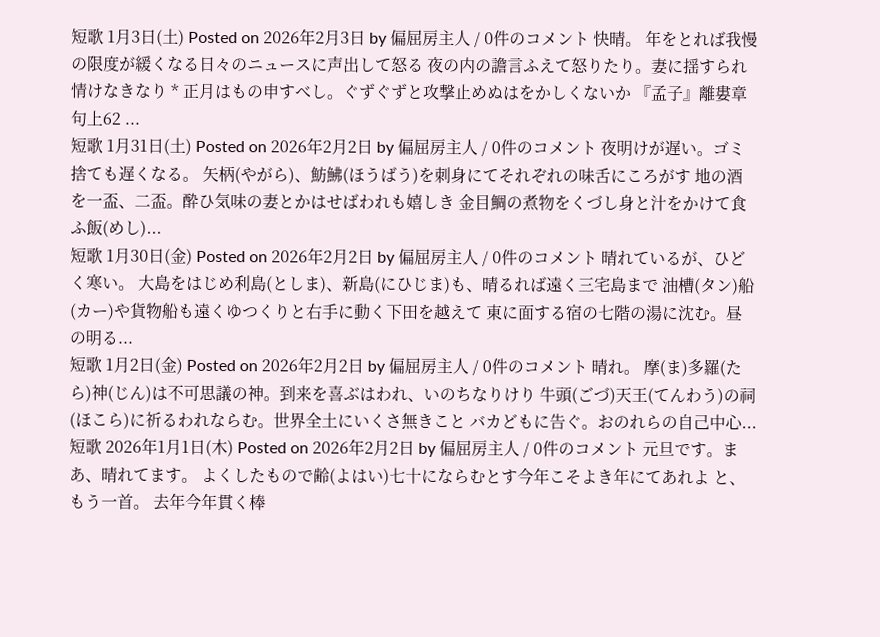短歌 1月3日(土) Posted on 2026年2月3日 by 偏屈房主人 / 0件のコメント 快晴。 年をとれば我慢の限度が緩くなる日々のニュースに声出して怒る 夜の内の譫言ふえて怒りたり。妻に揺すられ情けなきなり * 正月はもの申すべし。ぐずぐずと攻撃止めぬはをかしくないか 『孟子』離婁章句上62 ...
短歌 1月31日(土) Posted on 2026年2月2日 by 偏屈房主人 / 0件のコメント 夜明けが遅い。ゴミ捨ても遅くなる。 矢柄(やがら)、魴鮄(ほうばう)を刺身にてそれぞれの味舌にころがす 地の酒を一盃、二盃。酔ひ気味の妻とかはせばわれも嬉しき 金目鯛の煮物をくづし身と汁をかけて食ふ飯(めし)...
短歌 1月30日(金) Posted on 2026年2月2日 by 偏屈房主人 / 0件のコメント 晴れているが、ひどく寒い。 大島をはじめ利島(としま)、新島(にひじま)も、晴るれば遠く三宅島まで 油槽(タン)船(カー)や貨物船も遠くゆつくりと右手に動く下田を越えて 東に面する宿の七階の湯に沈む。昼の明る...
短歌 1月2日(金) Posted on 2026年2月2日 by 偏屈房主人 / 0件のコメント 晴れ。 摩(ま)多羅(たら)神(じん)は不可思議の神。到来を喜ぶはわれ、いのちなりけり 牛頭(ごづ)天王(てんわう)の祠(ほこら)に祈るわれならむ。世界全土にいくさ無きこと バカどもに告ぐ。おのれらの自己中心...
短歌 2026年1月1日(木) Posted on 2026年2月2日 by 偏屈房主人 / 0件のコメント 元旦です。まあ、晴れてます。 よくしたもので齢(よはい)七十にならむとす今年こそよき年にてあれよ と、もう一首。 去年今年貫く棒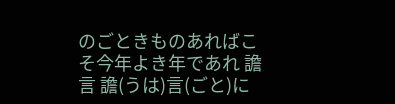のごときものあればこそ今年よき年であれ 譫言 譫(うは)言(ごと)に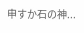申すか石の神...